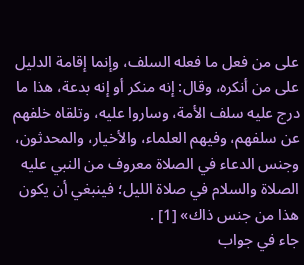على من فعل ما فعله السلف، وإنما إقامة الدليل على من أنكره، وقال: إنه منكر أو إنه بدعة، هذا ما درج عليه سلف الأمة، وساروا عليه، وتلقاه خلفهم عن سلفهم، وفيهم العلماء، والأخيار، والمحدثون، وجنس الدعاء في الصلاة معروف من النبي عليه الصلاة والسلام في صلاة الليل؛ فينبغي أن يكون هذا من جنس ذاك» [1] .
جاء في جواب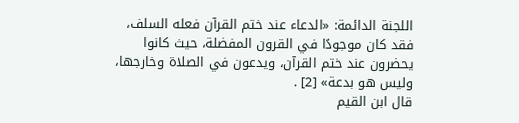اللجنة الدائمة: «الدعاء عند ختم القرآن فعله السلف، فقد كان موجودًا في القرون المفضلة، حيث كانوا يحضرون عند ختم القرآن، ويدعون في الصلاة وخارجها، وليس هو بدعة» [2] .
قال ابن القيم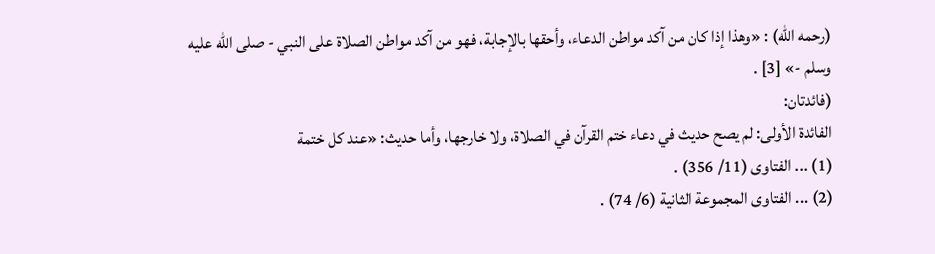(رحمه الله) : «وهذا إذا كان من آكد مواطن الدعاء، وأحقها بالإجابة، فهو من آكد مواطن الصلاة على النبي - صلى الله عليه وسلم -» [3] .
(فائدتان:
الفائدة الأولى: لم يصح حديث في دعاء ختم القرآن في الصلاة، ولا خارجها، وأما حديث: «عند كل ختمة
(1) ... الفتاوى (11/ 356) .
(2) ... الفتاوى المجموعة الثانية (6/ 74) .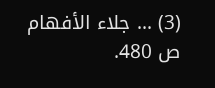(3) ... جلاء الأفهام ص 480.